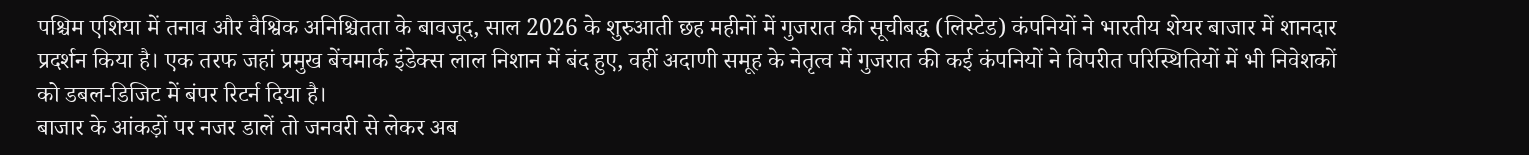पश्चिम एशिया में तनाव और वैश्विक अनिश्चितता के बावजूद, साल 2026 के शुरुआती छह महीनों में गुजरात की सूचीबद्ध (लिस्टेड) कंपनियों ने भारतीय शेयर बाजार में शानदार प्रदर्शन किया है। एक तरफ जहां प्रमुख बेंचमार्क इंडेक्स लाल निशान में बंद हुए, वहीं अदाणी समूह के नेतृत्व में गुजरात की कई कंपनियों ने विपरीत परिस्थितियों में भी निवेशकों को डबल-डिजिट में बंपर रिटर्न दिया है।
बाजार के आंकड़ों पर नजर डालें तो जनवरी से लेकर अब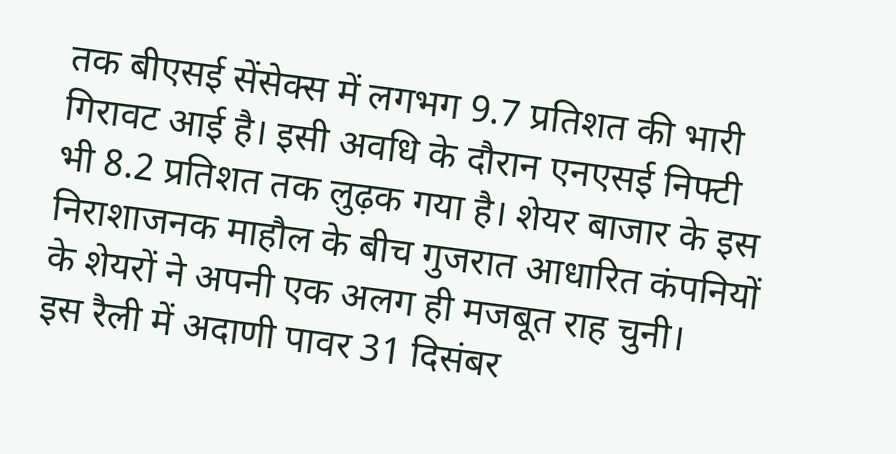तक बीएसई सेंसेक्स में लगभग 9.7 प्रतिशत की भारी गिरावट आई है। इसी अवधि के दौरान एनएसई निफ्टी भी 8.2 प्रतिशत तक लुढ़क गया है। शेयर बाजार के इस निराशाजनक माहौल के बीच गुजरात आधारित कंपनियों के शेयरों ने अपनी एक अलग ही मजबूत राह चुनी।
इस रैली में अदाणी पावर 31 दिसंबर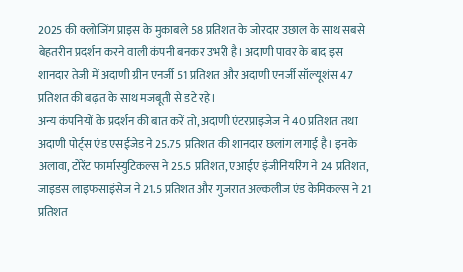2025 की क्लोजिंग प्राइस के मुकाबले 58 प्रतिशत के जोरदार उछाल के साथ सबसे बेहतरीन प्रदर्शन करने वाली कंपनी बनकर उभरी है। अदाणी पावर के बाद इस शानदार तेजी में अदाणी ग्रीन एनर्जी 51 प्रतिशत और अदाणी एनर्जी सॉल्यूशंस 47 प्रतिशत की बढ़त के साथ मजबूती से डटे रहे।
अन्य कंपनियों के प्रदर्शन की बात करें तो, अदाणी एंटरप्राइजेज ने 40 प्रतिशत तथा अदाणी पोर्ट्स एंड एसईजेड ने 25.75 प्रतिशत की शानदार छलांग लगाई है। इनके अलावा, टोरेंट फार्मास्युटिकल्स ने 25.5 प्रतिशत, एआईए इंजीनियरिंग ने 24 प्रतिशत, जाइडस लाइफसाइंसेज ने 21.5 प्रतिशत और गुजरात अल्कलीज एंड केमिकल्स ने 21 प्रतिशत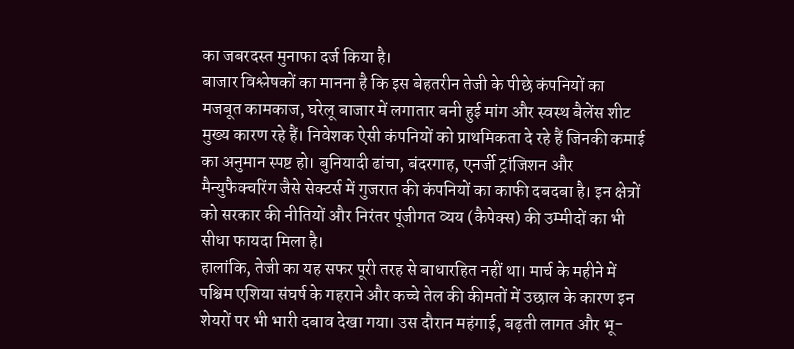का जबरदस्त मुनाफा दर्ज किया है।
बाजार विश्लेषकों का मानना है कि इस बेहतरीन तेजी के पीछे कंपनियों का मजबूत कामकाज, घरेलू बाजार में लगातार बनी हुई मांग और स्वस्थ बैलेंस शीट मुख्य कारण रहे हैं। निवेशक ऐसी कंपनियों को प्राथमिकता दे रहे हैं जिनकी कमाई का अनुमान स्पष्ट हो। बुनियादी ढांचा, बंदरगाह, एनर्जी ट्रांजिशन और मैन्युफैक्चरिंग जैसे सेक्टर्स में गुजरात की कंपनियों का काफी दबदबा है। इन क्षेत्रों को सरकार की नीतियों और निरंतर पूंजीगत व्यय (कैपेक्स) की उम्मीदों का भी सीधा फायदा मिला है।
हालांकि, तेजी का यह सफर पूरी तरह से बाधारहित नहीं था। मार्च के महीने में पश्चिम एशिया संघर्ष के गहराने और कच्चे तेल की कीमतों में उछाल के कारण इन शेयरों पर भी भारी दबाव देखा गया। उस दौरान महंगाई, बढ़ती लागत और भू-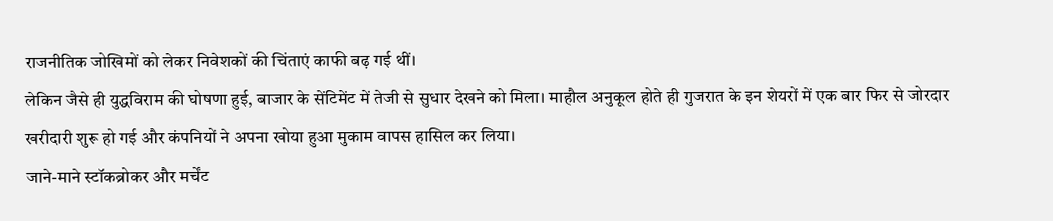राजनीतिक जोखिमों को लेकर निवेशकों की चिंताएं काफी बढ़ गई थीं।
लेकिन जैसे ही युद्धविराम की घोषणा हुई, बाजार के सेंटिमेंट में तेजी से सुधार देखने को मिला। माहौल अनुकूल होते ही गुजरात के इन शेयरों में एक बार फिर से जोरदार खरीदारी शुरू हो गई और कंपनियों ने अपना खोया हुआ मुकाम वापस हासिल कर लिया।
जाने-माने स्टॉकब्रोकर और मर्चेंट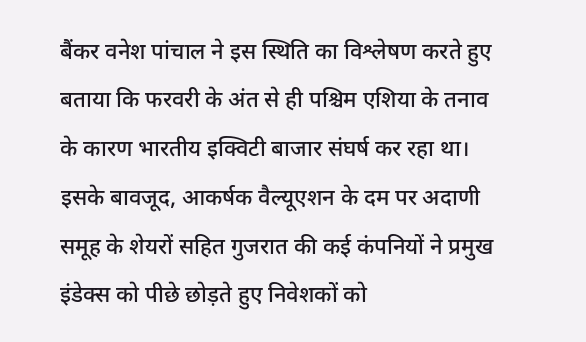बैंकर वनेश पांचाल ने इस स्थिति का विश्लेषण करते हुए बताया कि फरवरी के अंत से ही पश्चिम एशिया के तनाव के कारण भारतीय इक्विटी बाजार संघर्ष कर रहा था। इसके बावजूद, आकर्षक वैल्यूएशन के दम पर अदाणी समूह के शेयरों सहित गुजरात की कई कंपनियों ने प्रमुख इंडेक्स को पीछे छोड़ते हुए निवेशकों को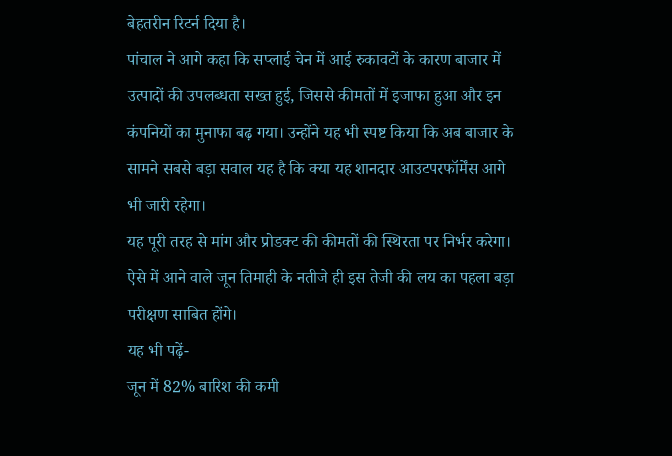बेहतरीन रिटर्न दिया है।
पांचाल ने आगे कहा कि सप्लाई चेन में आई रुकावटों के कारण बाजार में उत्पादों की उपलब्धता सख्त हुई, जिससे कीमतों में इजाफा हुआ और इन कंपनियों का मुनाफा बढ़ गया। उन्होंने यह भी स्पष्ट किया कि अब बाजार के सामने सबसे बड़ा सवाल यह है कि क्या यह शानदार आउटपरफॉर्मेंस आगे भी जारी रहेगा।
यह पूरी तरह से मांग और प्रोडक्ट की कीमतों की स्थिरता पर निर्भर करेगा। ऐसे में आने वाले जून तिमाही के नतीजे ही इस तेजी की लय का पहला बड़ा परीक्षण साबित होंगे।
यह भी पढ़ें-
जून में 82% बारिश की कमी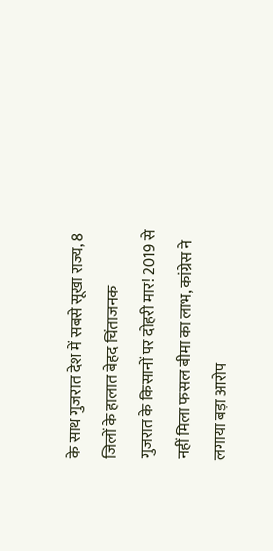के साथ गुजरात देश में सबसे सूखा राज्य, 8 जिलों के हालात बेहद चिंताजनक
गुजरात के किसानों पर दोहरी मार! 2019 से नहीं मिला फसल बीमा का लाभ, कांग्रेस ने लगाया बड़ा आरोप